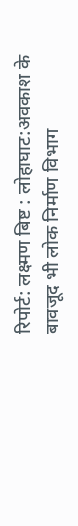रिपोर्ट: लक्ष्मण बिष्ट : लोहाघाट:अवकाश के बावजूद भी लोक निर्माण विभाग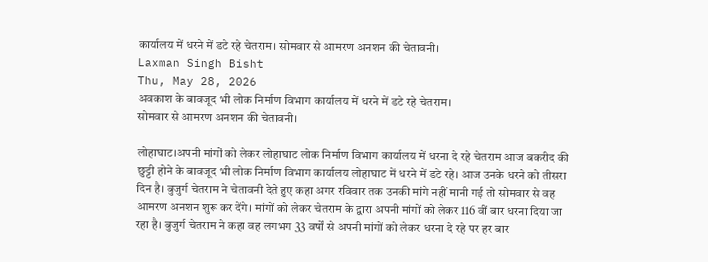कार्यालय में धरने में डटे रहे चेतराम। सोमवार से आमरण अनशन की चेतावनी।
Laxman Singh Bisht
Thu, May 28, 2026
अवकाश के बावजूद भी लोक निर्माण विभाग कार्यालय में धरने में डटे रहे चेतराम।
सोमवार से आमरण अनशन की चेतावनी।

लोहाघाट।अपनी मांगों को लेकर लोहाघाट लोक निर्माण विभाग कार्यालय में धरना दे रहे चेतराम आज बकरीद की छुट्टी होने के बावजूद भी लोक निर्माण विभाग कार्यालय लोहाघाट में धरने में डटे रहे। आज उनके धरने को तीसरा दिन है। बुजुर्ग चेतराम ने चेतावनी देते हुए कहा अगर रविवार तक उनकी मांगे नहीं मानी गई तो सोमवार से वह आमरण अनशन शुरू कर देंगे। मांगों को लेकर चेतराम के द्वारा अपनी मांगों को लेकर 116 वीं बार धरना दिया जा रहा है। बुजुर्ग चेतराम ने कहा वह लगभग 33 वर्षों से अपनी मांगों को लेकर धरना दे रहे पर हर बार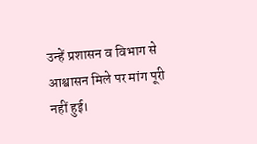उन्हें प्रशासन व विभाग से आश्वासन मिले पर मांग पूरी नहीं हुई।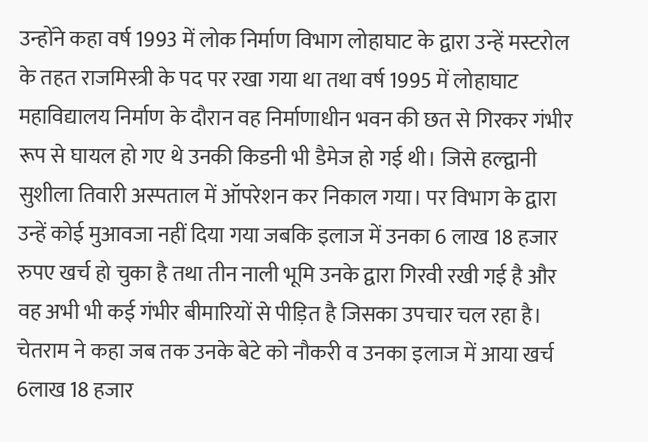उन्होंने कहा वर्ष 1993 में लोक निर्माण विभाग लोहाघाट के द्वारा उन्हें मस्टरोल के तहत राजमिस्त्री के पद पर रखा गया था तथा वर्ष 1995 में लोहाघाट महाविद्यालय निर्माण के दौरान वह निर्माणाधीन भवन की छत से गिरकर गंभीर रूप से घायल हो गए थे उनकी किडनी भी डैमेज हो गई थी। जिसे हल्द्वानी सुशीला तिवारी अस्पताल में ऑपरेशन कर निकाल गया। पर विभाग के द्वारा उन्हें कोई मुआवजा नहीं दिया गया जबकि इलाज में उनका 6 लाख 18 हजार रुपए खर्च हो चुका है तथा तीन नाली भूमि उनके द्वारा गिरवी रखी गई है और वह अभी भी कई गंभीर बीमारियों से पीड़ित है जिसका उपचार चल रहा है। चेतराम ने कहा जब तक उनके बेटे को नौकरी व उनका इलाज में आया खर्च 6लाख 18 हजार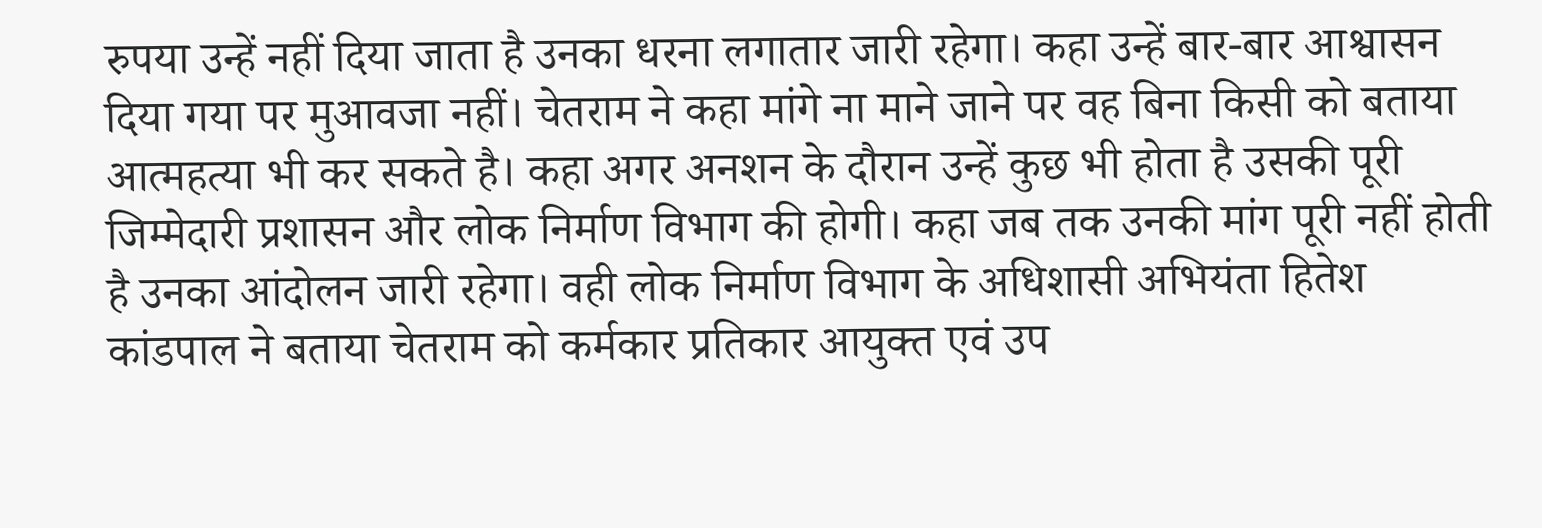रुपया उन्हें नहीं दिया जाता है उनका धरना लगातार जारी रहेगा। कहा उन्हें बार-बार आश्वासन दिया गया पर मुआवजा नहीं। चेतराम ने कहा मांगे ना माने जाने पर वह बिना किसी को बताया आत्महत्या भी कर सकते है। कहा अगर अनशन के दौरान उन्हें कुछ भी होता है उसकी पूरी जिम्मेदारी प्रशासन और लोक निर्माण विभाग की होगी। कहा जब तक उनकी मांग पूरी नहीं होती है उनका आंदोलन जारी रहेगा। वही लोक निर्माण विभाग के अधिशासी अभियंता हितेश कांडपाल ने बताया चेतराम को कर्मकार प्रतिकार आयुक्त एवं उप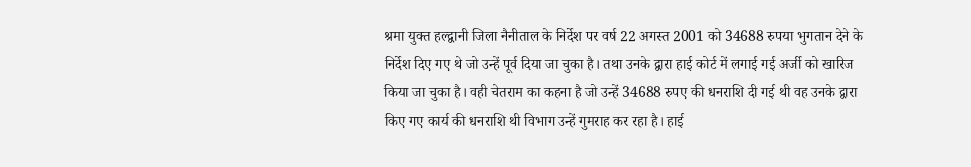श्रमा युक्त हल्द्वानी जिला नैनीताल के निर्देश पर वर्ष 22 अगस्त 2001 को 34688 रुपया भुगतान देने के निर्देश दिए गए थे जो उन्हें पूर्व दिया जा चुका है। तथा उनके द्वारा हाई कोर्ट में लगाई गई अर्जी को खारिज किया जा चुका है। वही चेतराम का कहना है जो उन्हें 34688 रुपए की धनराशि दी गई थी वह उनके द्वारा किए गए कार्य की धनराशि थी विभाग उन्हें गुमराह कर रहा है। हाई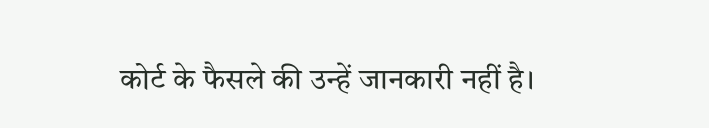कोर्ट के फैसले की उन्हें जानकारी नहीं है।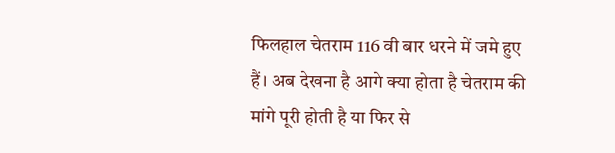फिलहाल चेतराम 116 वी बार धरने में जमे हुए हैं। अब देखना है आगे क्या होता है चेतराम की मांगे पूरी होती है या फिर से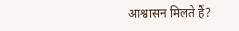आश्वासन मिलते हैं?